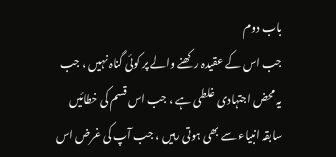باب دوم
جب اس کے عقیدہ رکھنے والے پر کوئی گناہ نہیں ، جب یہ محض اجتہادی غلطی ہے ، جب اس قسم کی خطائیں سابقہ انبیاء سے بھی ہوتی رہیں ، جب آپ کی غرض اس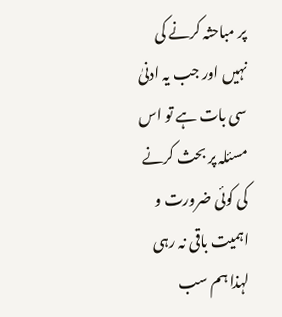پر مباحثہ کرنے کی نہیں اور جب یہ ادنیٰ سی بات ہے تو اس مسئلہ پر بحث کرنے کی کوئی ضرورت و اہمیت باقی نہ رہی لہذا ہم سب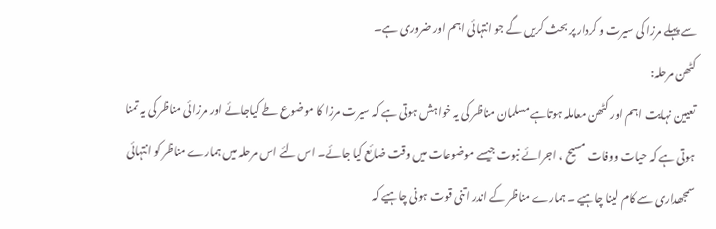سے پہلے مرزا کی سیرت و کردار پر بحث کریں گے جو انتہائی اہم اور ضروری ہے۔
کٹھن مرحلہ:
تعیین نہایت اہم اور کٹھن معاملہ ہوتاہے مسلمان مناظر کی یہ خواہش ہوتی ہے کہ سیرت مرزا کا موضوع طے کیاجائے اور مرزائی مناظر کی یہ تمنا ہوتی ہے کہ حیات ووفات مسیح ، اجرائے نبوت جیسے موضوعات میں وقت ضائع کیا جائے۔ اس لئے اس مرحلہ میں ہمارے مناظر کو انتہائی سمجھداری سے کام لینا چاہیے ۔ ہمارے مناظر کے اندر اتنی قوت ہونی چاہیے کہ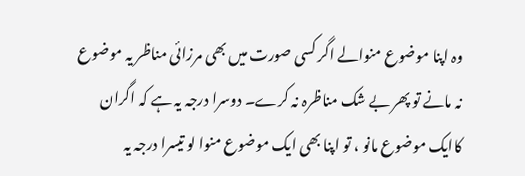وہ اپنا موضوع منوالے اگر کسی صورت میں بھی مرزائی مناظر یہ موضوع نہ مانے تو پھر بے شک مناظرہ نہ کرے۔ دوسرا درجہ یہ ہے کہ اگران کاایک موضوع مانو ، تو اپنا بھی ایک موضوع منوا لو تیسرا درجہ یہ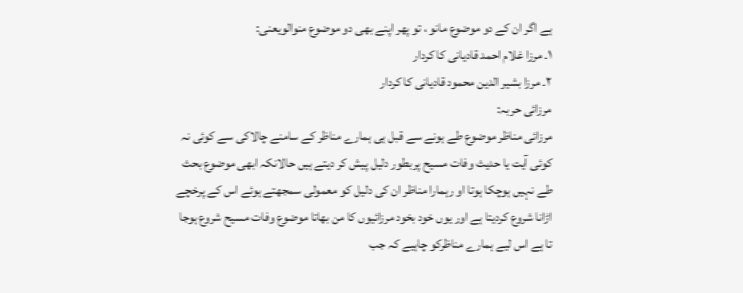ہے اگر ان کے دو موضوع مانو ، تو پھر اپنے بھی دو موضوع منوالویعنی:
۱۔ مرزا غلام احمد قادیانی کا کردار
۲۔ مرزا بشیر الدین محمود قادیانی کا کردار
مرزائی حربہ:
مرزائی مناظر موضوع طے ہونے سے قبل ہی ہمارے مناظر کے سامنے چالاکی سے کوئی نہ کوئی آیت یا حدیث وفات مسیح پربطور دلیل پیش کر دیتے ہیں حالانکہ ابھی موضوع بحث طے نہیں ہوچکا ہوتا او رہمارا مناظر ان کی دلیل کو معمولی سمجھتے ہوئے اس کے پرخچے اڑانا شروع کردیتا ہے اور یوں خود بخود مرزائیوں کا من بھاتا موضوع وفات مسیح شروع ہوجا تا ہے اس لیے ہمارے مناظرکو چاہیے کہ جب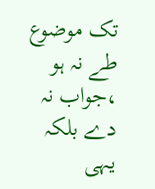تک موضوع طے نہ ہو ،جواب نہ دے بلکہ یہی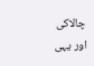چالاکی اور یہی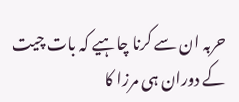حربہ ان سے کرنا چاہیے کہ بات چیت کے دوران ہی مرزا کا